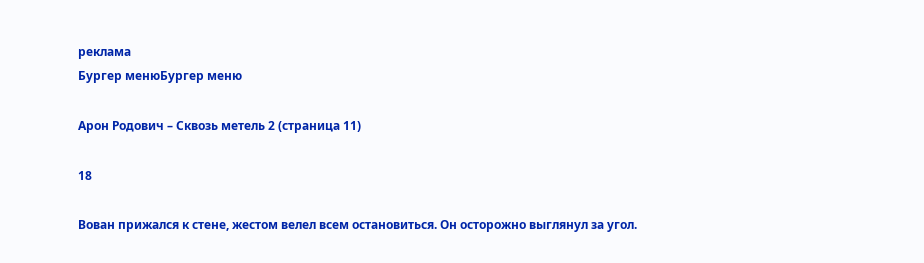реклама
Бургер менюБургер меню

Арон Родович – Сквозь метель 2 (страница 11)

18

Вован прижался к стене, жестом велел всем остановиться. Он осторожно выглянул за угол.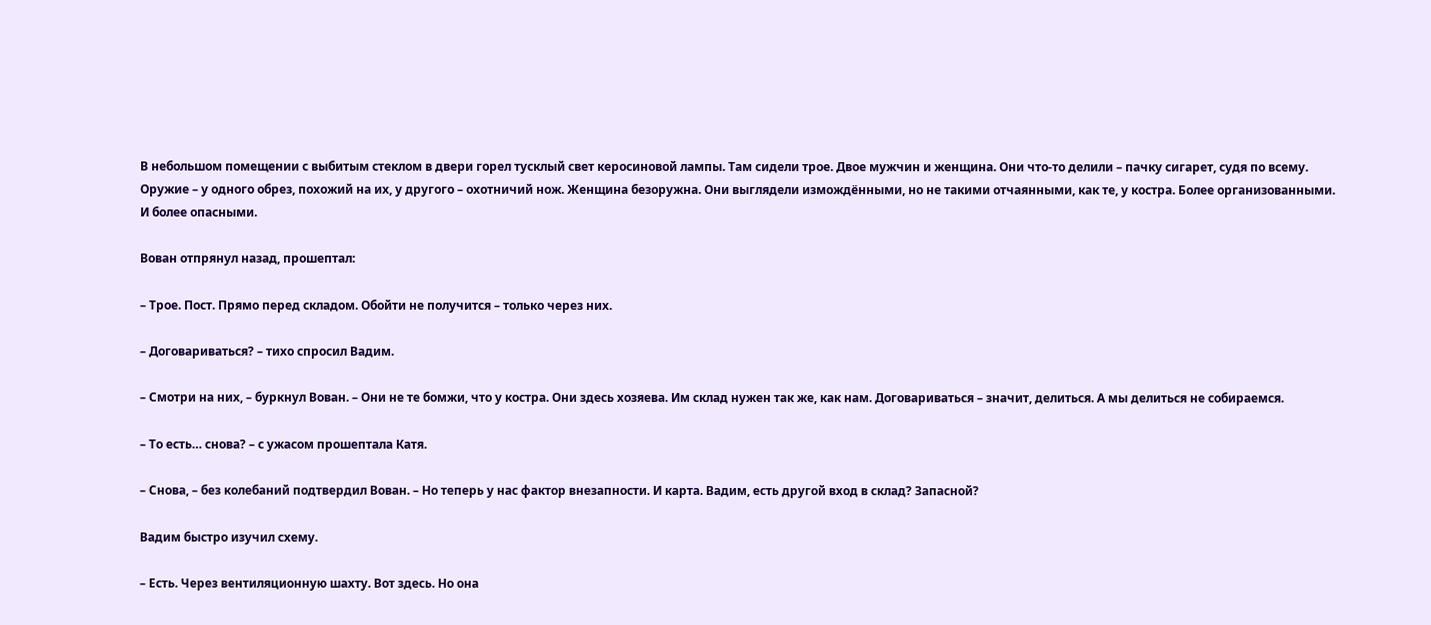В небольшом помещении с выбитым стеклом в двери горел тусклый свет керосиновой лампы. Там сидели трое. Двое мужчин и женщина. Они что-то делили – пачку сигарет, судя по всему. Оружие – у одного обрез, похожий на их, у другого – охотничий нож. Женщина безоружна. Они выглядели измождёнными, но не такими отчаянными, как те, у костра. Более организованными. И более опасными.

Вован отпрянул назад, прошептал:

– Трое. Пост. Прямо перед складом. Обойти не получится – только через них.

– Договариваться? – тихо спросил Вадим.

– Смотри на них, – буркнул Вован. – Они не те бомжи, что у костра. Они здесь хозяева. Им склад нужен так же, как нам. Договариваться – значит, делиться. А мы делиться не собираемся.

– То есть… снова? – с ужасом прошептала Катя.

– Снова, – без колебаний подтвердил Вован. – Но теперь у нас фактор внезапности. И карта. Вадим, есть другой вход в склад? Запасной?

Вадим быстро изучил схему.

– Есть. Через вентиляционную шахту. Вот здесь. Но она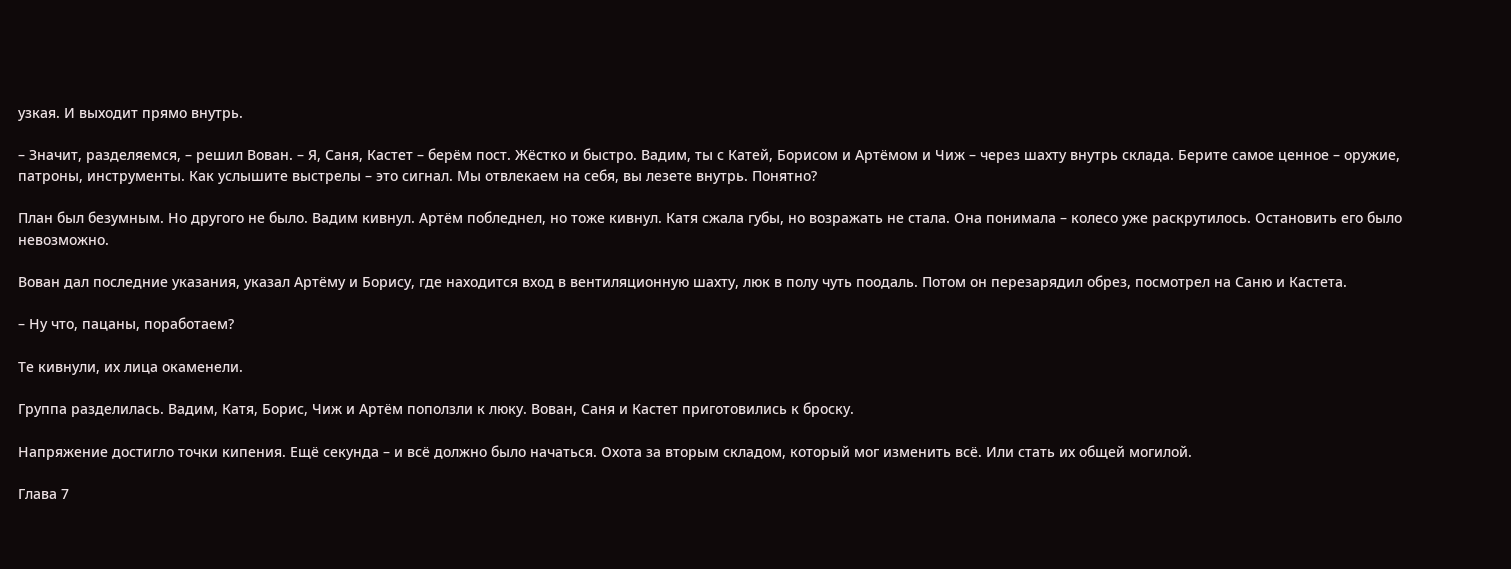узкая. И выходит прямо внутрь.

– Значит, разделяемся, – решил Вован. – Я, Саня, Кастет – берём пост. Жёстко и быстро. Вадим, ты с Катей, Борисом и Артёмом и Чиж – через шахту внутрь склада. Берите самое ценное – оружие, патроны, инструменты. Как услышите выстрелы – это сигнал. Мы отвлекаем на себя, вы лезете внутрь. Понятно?

План был безумным. Но другого не было. Вадим кивнул. Артём побледнел, но тоже кивнул. Катя сжала губы, но возражать не стала. Она понимала – колесо уже раскрутилось. Остановить его было невозможно.

Вован дал последние указания, указал Артёму и Борису, где находится вход в вентиляционную шахту, люк в полу чуть поодаль. Потом он перезарядил обрез, посмотрел на Саню и Кастета.

– Ну что, пацаны, поработаем?

Те кивнули, их лица окаменели.

Группа разделилась. Вадим, Катя, Борис, Чиж и Артём поползли к люку. Вован, Саня и Кастет приготовились к броску.

Напряжение достигло точки кипения. Ещё секунда – и всё должно было начаться. Охота за вторым складом, который мог изменить всё. Или стать их общей могилой.

Глава 7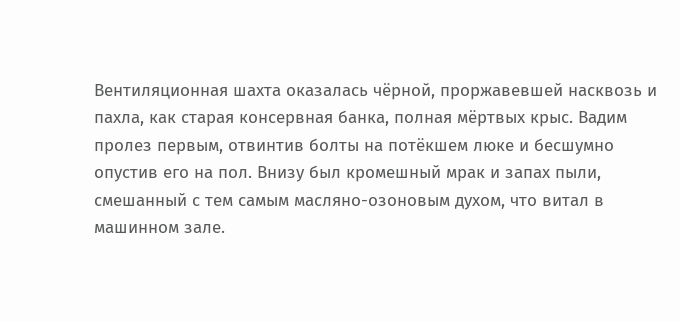Вентиляционная шахта оказалась чёрной, проржавевшей насквозь и пахла, как старая консервная банка, полная мёртвых крыс. Вадим пролез первым, отвинтив болты на потёкшем люке и бесшумно опустив его на пол. Внизу был кромешный мрак и запах пыли, смешанный с тем самым масляно-озоновым духом, что витал в машинном зале.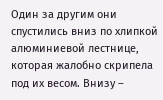Один за другим они спустились вниз по хлипкой алюминиевой лестнице, которая жалобно скрипела под их весом. Внизу –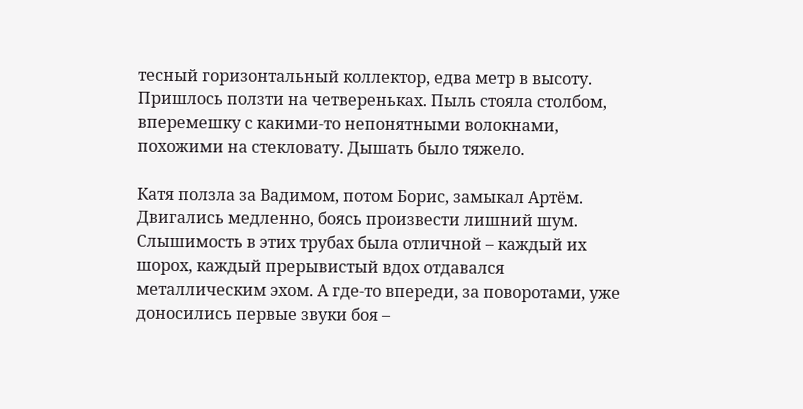тесный горизонтальный коллектор, едва метр в высоту. Пришлось ползти на четвереньках. Пыль стояла столбом, вперемешку с какими-то непонятными волокнами, похожими на стекловату. Дышать было тяжело.

Катя ползла за Вадимом, потом Борис, замыкал Артём. Двигались медленно, боясь произвести лишний шум. Слышимость в этих трубах была отличной – каждый их шорох, каждый прерывистый вдох отдавался металлическим эхом. А где-то впереди, за поворотами, уже доносились первые звуки боя –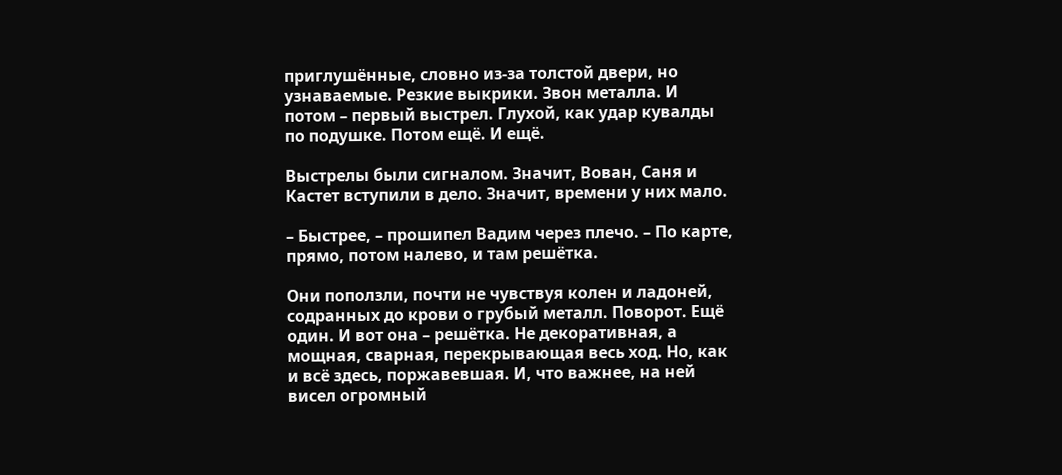приглушённые, словно из-за толстой двери, но узнаваемые. Резкие выкрики. Звон металла. И потом – первый выстрел. Глухой, как удар кувалды по подушке. Потом ещё. И ещё.

Выстрелы были сигналом. Значит, Вован, Саня и Кастет вступили в дело. Значит, времени у них мало.

– Быстрее, – прошипел Вадим через плечо. – По карте, прямо, потом налево, и там решётка.

Они поползли, почти не чувствуя колен и ладоней, содранных до крови о грубый металл. Поворот. Ещё один. И вот она – решётка. Не декоративная, а мощная, сварная, перекрывающая весь ход. Но, как и всё здесь, поржавевшая. И, что важнее, на ней висел огромный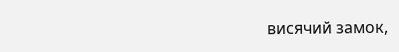висячий замок,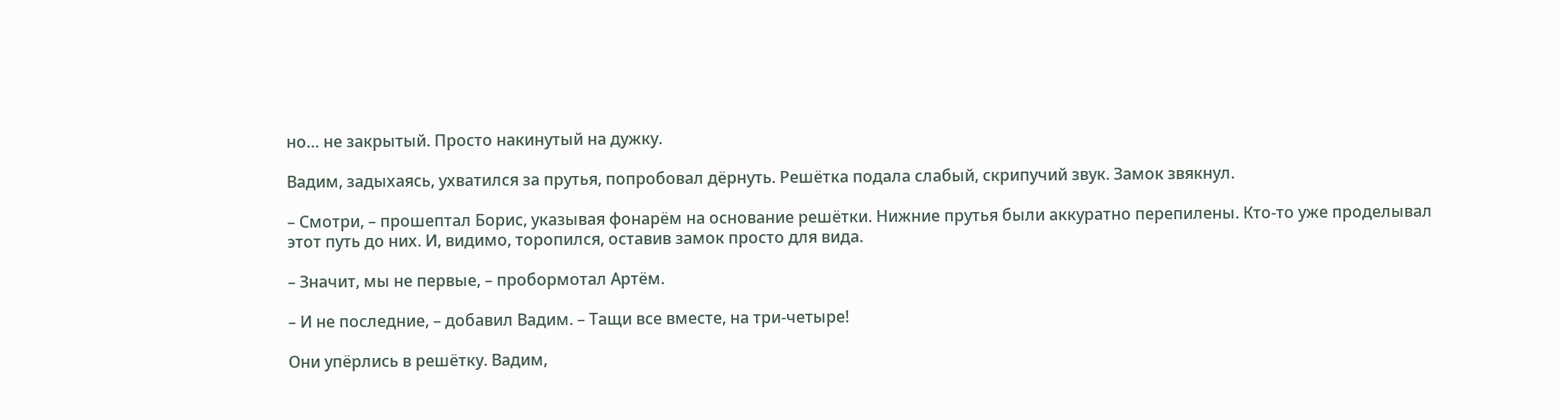но… не закрытый. Просто накинутый на дужку.

Вадим, задыхаясь, ухватился за прутья, попробовал дёрнуть. Решётка подала слабый, скрипучий звук. Замок звякнул.

– Смотри, – прошептал Борис, указывая фонарём на основание решётки. Нижние прутья были аккуратно перепилены. Кто-то уже проделывал этот путь до них. И, видимо, торопился, оставив замок просто для вида.

– Значит, мы не первые, – пробормотал Артём.

– И не последние, – добавил Вадим. – Тащи все вместе, на три-четыре!

Они упёрлись в решётку. Вадим,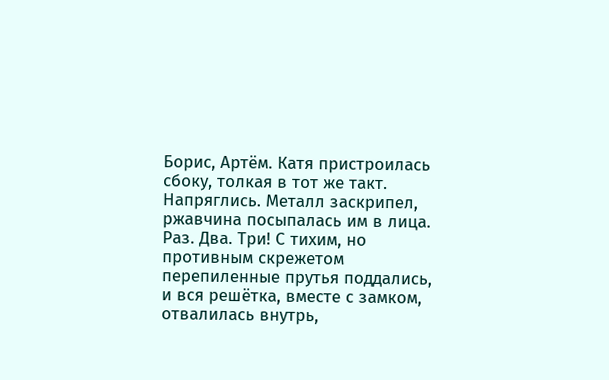Борис, Артём. Катя пристроилась сбоку, толкая в тот же такт. Напряглись. Металл заскрипел, ржавчина посыпалась им в лица. Раз. Два. Три! С тихим, но противным скрежетом перепиленные прутья поддались, и вся решётка, вместе с замком, отвалилась внутрь,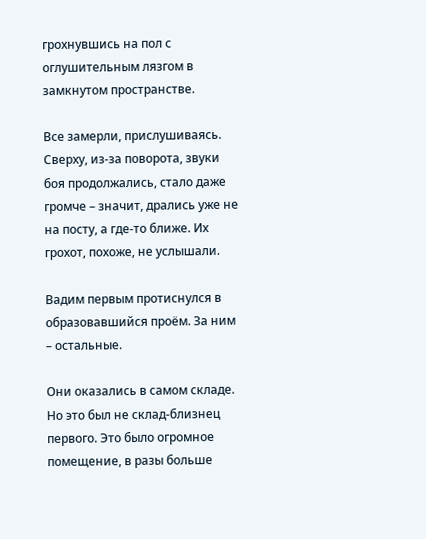грохнувшись на пол с оглушительным лязгом в замкнутом пространстве.

Все замерли, прислушиваясь. Сверху, из-за поворота, звуки боя продолжались, стало даже громче – значит, дрались уже не на посту, а где-то ближе. Их грохот, похоже, не услышали.

Вадим первым протиснулся в образовавшийся проём. За ним – остальные.

Они оказались в самом складе. Но это был не склад-близнец первого. Это было огромное помещение, в разы больше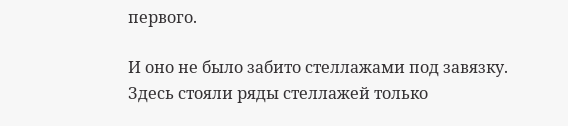первого.

И оно не было забито стеллажами под завязку. Здесь стояли ряды стеллажей только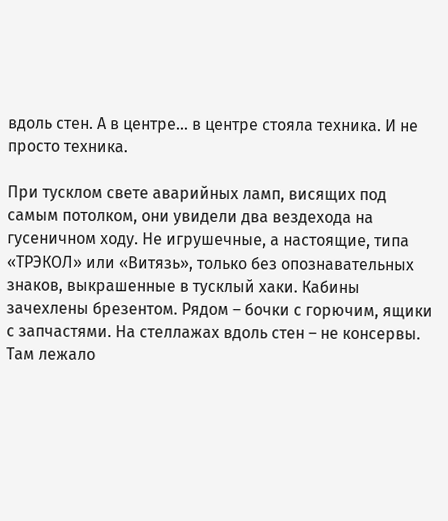вдоль стен. А в центре… в центре стояла техника. И не просто техника.

При тусклом свете аварийных ламп, висящих под самым потолком, они увидели два вездехода на гусеничном ходу. Не игрушечные, а настоящие, типа «ТРЭКОЛ» или «Витязь», только без опознавательных знаков, выкрашенные в тусклый хаки. Кабины зачехлены брезентом. Рядом – бочки с горючим, ящики с запчастями. На стеллажах вдоль стен – не консервы. Там лежало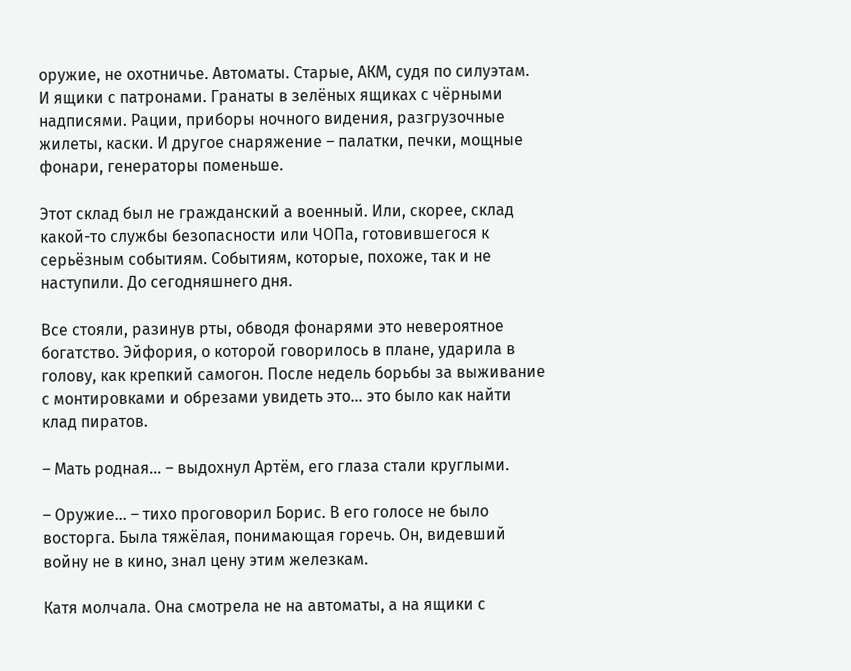оружие, не охотничье. Автоматы. Старые, АКМ, судя по силуэтам. И ящики с патронами. Гранаты в зелёных ящиках с чёрными надписями. Рации, приборы ночного видения, разгрузочные жилеты, каски. И другое снаряжение – палатки, печки, мощные фонари, генераторы поменьше.

Этот склад был не гражданский а военный. Или, скорее, склад какой-то службы безопасности или ЧОПа, готовившегося к серьёзным событиям. Событиям, которые, похоже, так и не наступили. До сегодняшнего дня.

Все стояли, разинув рты, обводя фонарями это невероятное богатство. Эйфория, о которой говорилось в плане, ударила в голову, как крепкий самогон. После недель борьбы за выживание с монтировками и обрезами увидеть это… это было как найти клад пиратов.

– Мать родная… – выдохнул Артём, его глаза стали круглыми.

– Оружие… – тихо проговорил Борис. В его голосе не было восторга. Была тяжёлая, понимающая горечь. Он, видевший войну не в кино, знал цену этим железкам.

Катя молчала. Она смотрела не на автоматы, а на ящики с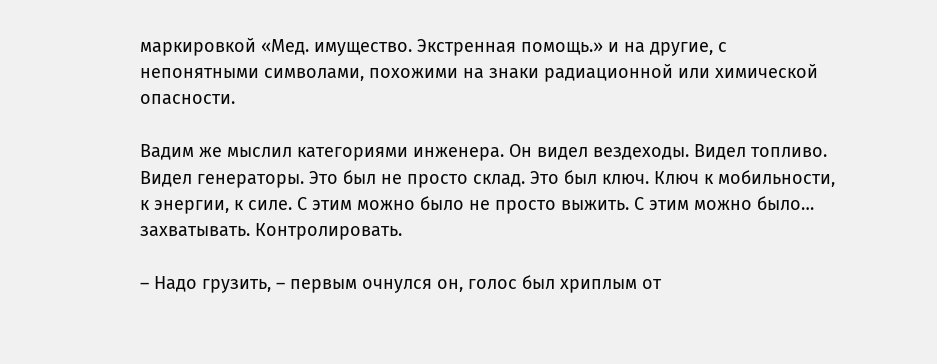маркировкой «Мед. имущество. Экстренная помощь.» и на другие, с непонятными символами, похожими на знаки радиационной или химической опасности.

Вадим же мыслил категориями инженера. Он видел вездеходы. Видел топливо. Видел генераторы. Это был не просто склад. Это был ключ. Ключ к мобильности, к энергии, к силе. С этим можно было не просто выжить. С этим можно было… захватывать. Контролировать.

– Надо грузить, – первым очнулся он, голос был хриплым от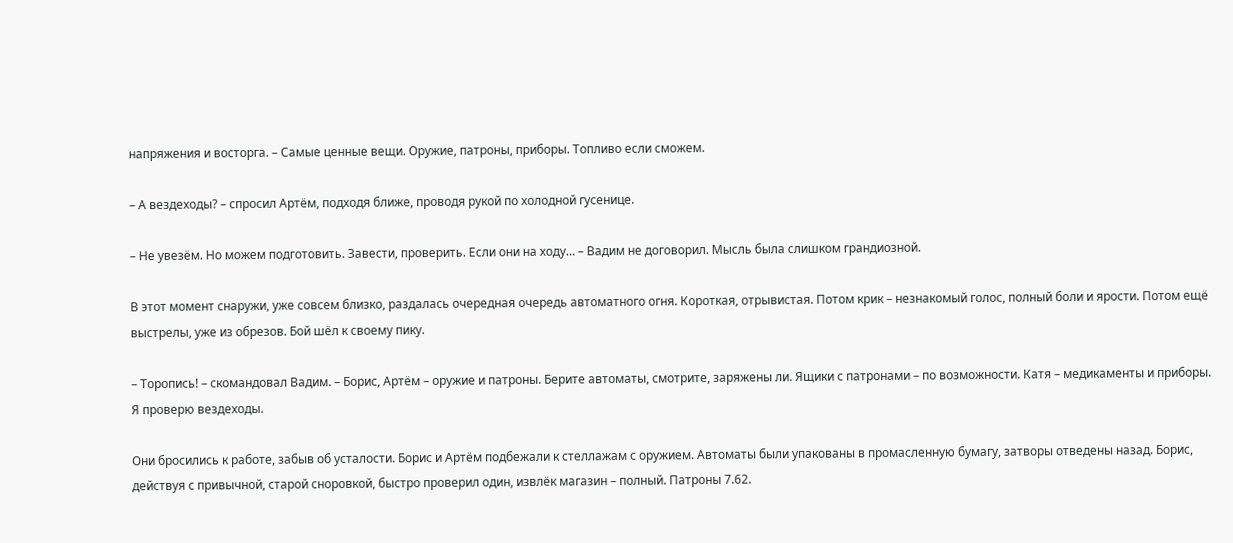напряжения и восторга. – Самые ценные вещи. Оружие, патроны, приборы. Топливо если сможем.

– А вездеходы? – спросил Артём, подходя ближе, проводя рукой по холодной гусенице.

– Не увезём. Но можем подготовить. Завести, проверить. Если они на ходу… – Вадим не договорил. Мысль была слишком грандиозной.

В этот момент снаружи, уже совсем близко, раздалась очередная очередь автоматного огня. Короткая, отрывистая. Потом крик – незнакомый голос, полный боли и ярости. Потом ещё выстрелы, уже из обрезов. Бой шёл к своему пику.

– Торопись! – скомандовал Вадим. – Борис, Артём – оружие и патроны. Берите автоматы, смотрите, заряжены ли. Ящики с патронами – по возможности. Катя – медикаменты и приборы. Я проверю вездеходы.

Они бросились к работе, забыв об усталости. Борис и Артём подбежали к стеллажам с оружием. Автоматы были упакованы в промасленную бумагу, затворы отведены назад. Борис, действуя с привычной, старой сноровкой, быстро проверил один, извлёк магазин – полный. Патроны 7.62.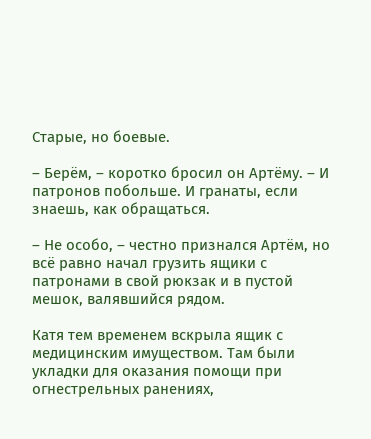Старые, но боевые.

– Берём, – коротко бросил он Артёму. – И патронов побольше. И гранаты, если знаешь, как обращаться.

– Не особо, – честно признался Артём, но всё равно начал грузить ящики с патронами в свой рюкзак и в пустой мешок, валявшийся рядом.

Катя тем временем вскрыла ящик с медицинским имуществом. Там были укладки для оказания помощи при огнестрельных ранениях,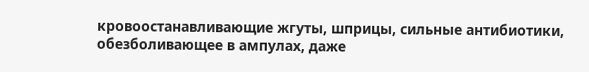кровоостанавливающие жгуты, шприцы, сильные антибиотики, обезболивающее в ампулах, даже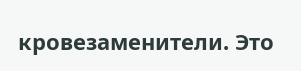кровезаменители. Это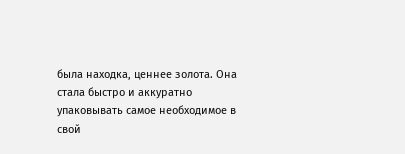была находка, ценнее золота. Она стала быстро и аккуратно упаковывать самое необходимое в свой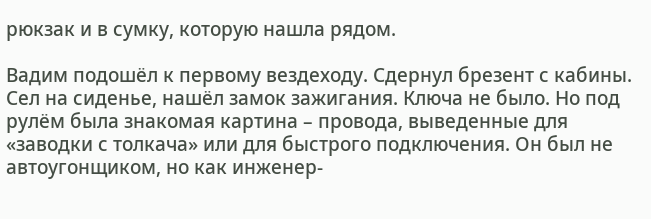рюкзак и в сумку, которую нашла рядом.

Вадим подошёл к первому вездеходу. Сдернул брезент с кабины. Сел на сиденье, нашёл замок зажигания. Ключа не было. Но под рулём была знакомая картина – провода, выведенные для «заводки с толкача» или для быстрого подключения. Он был не автоугонщиком, но как инженер-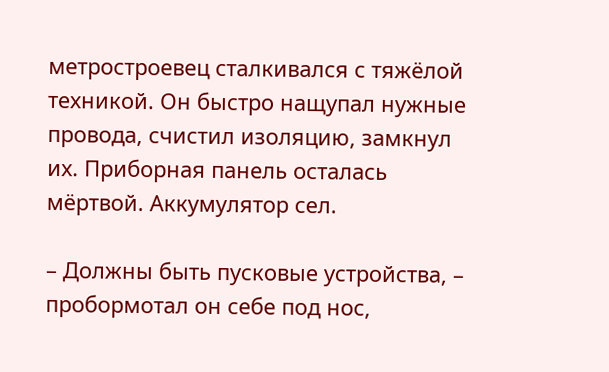метростроевец сталкивался с тяжёлой техникой. Он быстро нащупал нужные провода, счистил изоляцию, замкнул их. Приборная панель осталась мёртвой. Аккумулятор сел.

– Должны быть пусковые устройства, – пробормотал он себе под нос,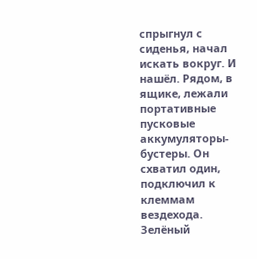спрыгнул с сиденья, начал искать вокруг. И нашёл. Рядом, в ящике, лежали портативные пусковые аккумуляторы-бустеры. Он схватил один, подключил к клеммам вездехода. Зелёный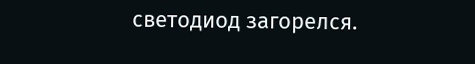светодиод загорелся.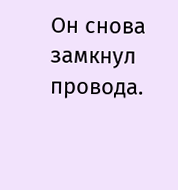Он снова замкнул провода.